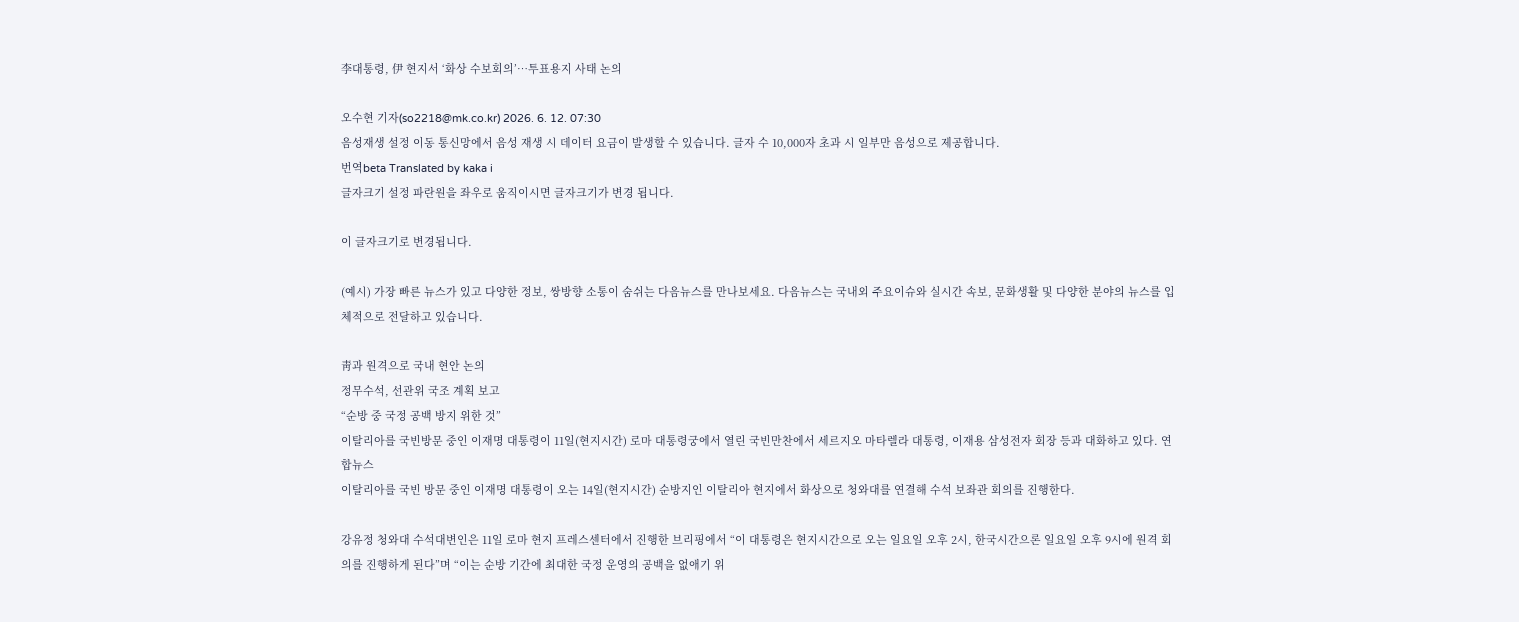李대통령, 伊 현지서 ‘화상 수보회의’…투표용지 사태 논의

오수현 기자(so2218@mk.co.kr) 2026. 6. 12. 07:30
음성재생 설정 이동 통신망에서 음성 재생 시 데이터 요금이 발생할 수 있습니다. 글자 수 10,000자 초과 시 일부만 음성으로 제공합니다.
번역beta Translated by kaka i
글자크기 설정 파란원을 좌우로 움직이시면 글자크기가 변경 됩니다.

이 글자크기로 변경됩니다.

(예시) 가장 빠른 뉴스가 있고 다양한 정보, 쌍방향 소통이 숨쉬는 다음뉴스를 만나보세요. 다음뉴스는 국내외 주요이슈와 실시간 속보, 문화생활 및 다양한 분야의 뉴스를 입체적으로 전달하고 있습니다.

靑과 원격으로 국내 현안 논의
정무수석, 선관위 국조 계획 보고
“순방 중 국정 공백 방지 위한 것”
이탈리아를 국빈방문 중인 이재명 대통령이 11일(현지시간) 로마 대통령궁에서 열린 국빈만찬에서 세르지오 마타렐라 대통령, 이재용 삼성전자 회장 등과 대화하고 있다. 연합뉴스
이탈리아를 국빈 방문 중인 이재명 대통령이 오는 14일(현지시간) 순방지인 이탈리아 현지에서 화상으로 청와대를 연결해 수석 보좌관 회의를 진행한다.

강유정 청와대 수석대변인은 11일 로마 현지 프레스센터에서 진행한 브리핑에서 “이 대통령은 현지시간으로 오는 일요일 오후 2시, 한국시간으론 일요일 오후 9시에 원격 회의를 진행하게 된다”며 “이는 순방 기간에 최대한 국정 운영의 공백을 없애기 위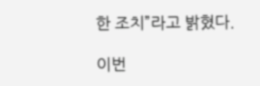한 조치”라고 밝혔다.

이번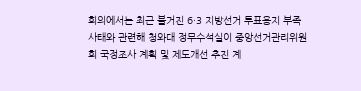회의에서는 최근 불거진 6·3 지방선거 투표용지 부족 사태와 관련해 청와대 정무수석실이 중앙선거관리위원회 국정조사 계획 및 제도개선 추진 계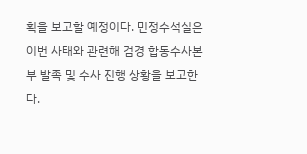획을 보고할 예정이다. 민정수석실은 이번 사태와 관련해 검경 합동수사본부 발족 및 수사 진행 상황을 보고한다.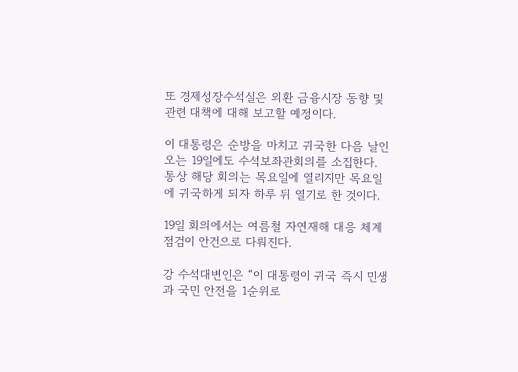또 경제성장수석실은 외환 금융시장 동향 및 관련 대책에 대해 보고할 예정이다.

이 대통령은 순방을 마치고 귀국한 다음 날인 오는 19일에도 수석보좌관회의를 소집한다. 통상 해당 회의는 목요일에 열리지만 목요일에 귀국하게 되자 하루 뒤 열기로 한 것이다.

19일 회의에서는 여름철 자연재해 대응 체계 점검이 안건으로 다뤄진다.

강 수석대변인은 “이 대통령이 귀국 즉시 민생과 국민 안전을 1순위로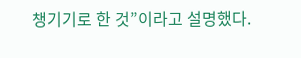챙기기로 한 것”이라고 설명했다.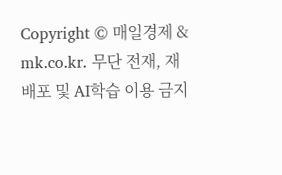Copyright © 매일경제 & mk.co.kr. 무단 전재, 재배포 및 AI학습 이용 금지